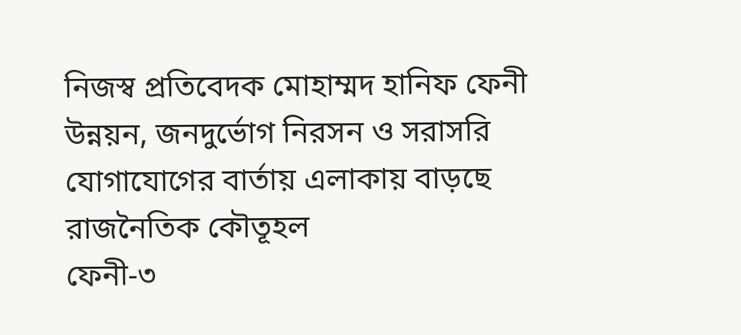নিজস্ব প্রতিবেদক মোহাম্মদ হানিফ ফেনী
উন্নয়ন, জনদুর্ভোগ নিরসন ও সরাসরি যোগাযোগের বার্তায় এলাকায় বাড়ছে রাজনৈতিক কৌতূহল
ফেনী-৩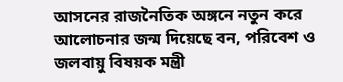আসনের রাজনৈতিক অঙ্গনে নতুন করে আলোচনার জন্ম দিয়েছে বন, পরিবেশ ও জলবায়ু বিষয়ক মন্ত্রী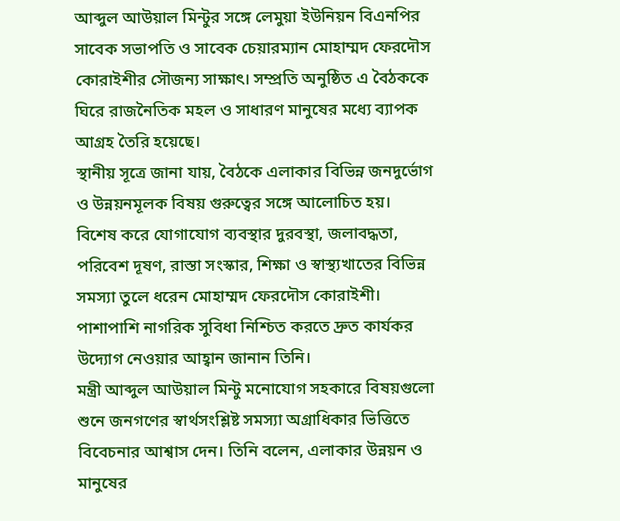আব্দুল আউয়াল মিন্টুর সঙ্গে লেমুয়া ইউনিয়ন বিএনপির সাবেক সভাপতি ও সাবেক চেয়ারম্যান মোহাম্মদ ফেরদৌস কোরাইশীর সৌজন্য সাক্ষাৎ। সম্প্রতি অনুষ্ঠিত এ বৈঠককে ঘিরে রাজনৈতিক মহল ও সাধারণ মানুষের মধ্যে ব্যাপক আগ্রহ তৈরি হয়েছে।
স্থানীয় সূত্রে জানা যায়, বৈঠকে এলাকার বিভিন্ন জনদুর্ভোগ ও উন্নয়নমূলক বিষয় গুরুত্বের সঙ্গে আলোচিত হয়। বিশেষ করে যোগাযোগ ব্যবস্থার দুরবস্থা, জলাবদ্ধতা, পরিবেশ দূষণ, রাস্তা সংস্কার, শিক্ষা ও স্বাস্থ্যখাতের বিভিন্ন সমস্যা তুলে ধরেন মোহাম্মদ ফেরদৌস কোরাইশী। পাশাপাশি নাগরিক সুবিধা নিশ্চিত করতে দ্রুত কার্যকর উদ্যোগ নেওয়ার আহ্বান জানান তিনি।
মন্ত্রী আব্দুল আউয়াল মিন্টু মনোযোগ সহকারে বিষয়গুলো শুনে জনগণের স্বার্থসংশ্লিষ্ট সমস্যা অগ্রাধিকার ভিত্তিতে বিবেচনার আশ্বাস দেন। তিনি বলেন, এলাকার উন্নয়ন ও মানুষের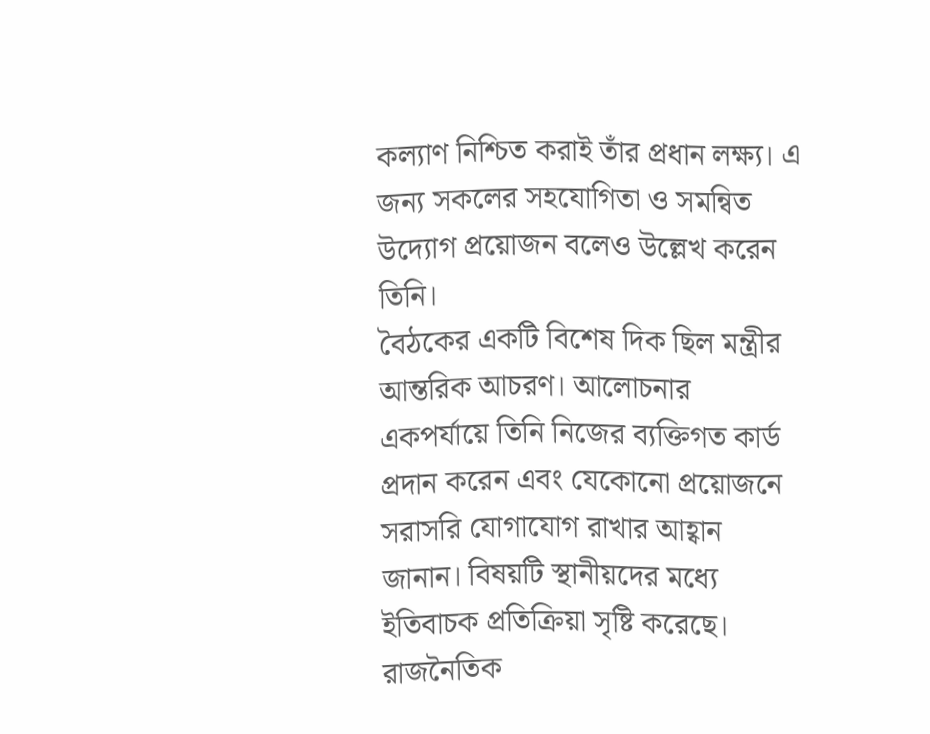কল্যাণ নিশ্চিত করাই তাঁর প্রধান লক্ষ্য। এ জন্য সকলের সহযোগিতা ও সমন্বিত উদ্যোগ প্রয়োজন বলেও উল্লেখ করেন তিনি।
বৈঠকের একটি বিশেষ দিক ছিল মন্ত্রীর আন্তরিক আচরণ। আলোচনার একপর্যায়ে তিনি নিজের ব্যক্তিগত কার্ড প্রদান করেন এবং যেকোনো প্রয়োজনে সরাসরি যোগাযোগ রাখার আহ্বান জানান। বিষয়টি স্থানীয়দের মধ্যে ইতিবাচক প্রতিক্রিয়া সৃষ্টি করেছে।
রাজনৈতিক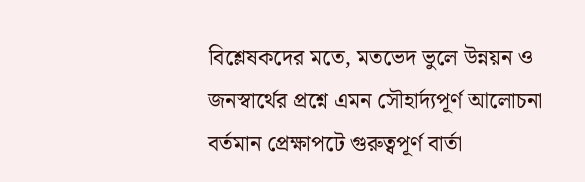বিশ্লেষকদের মতে, মতভেদ ভুলে উন্নয়ন ও জনস্বার্থের প্রশ্নে এমন সৌহার্দ্যপূর্ণ আলোচনা বর্তমান প্রেক্ষাপটে গুরুত্বপূর্ণ বার্তা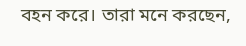বহন করে। তারা মনে করছেন,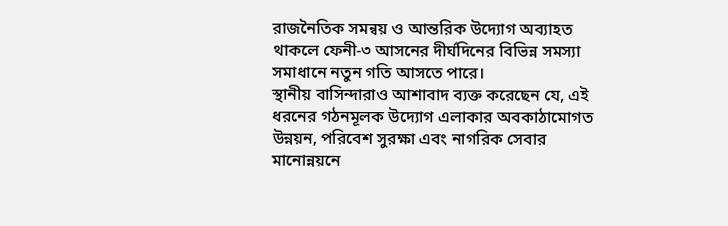রাজনৈতিক সমন্বয় ও আন্তরিক উদ্যোগ অব্যাহত থাকলে ফেনী-৩ আসনের দীর্ঘদিনের বিভিন্ন সমস্যা সমাধানে নতুন গতি আসতে পারে।
স্থানীয় বাসিন্দারাও আশাবাদ ব্যক্ত করেছেন যে, এই ধরনের গঠনমূলক উদ্যোগ এলাকার অবকাঠামোগত উন্নয়ন, পরিবেশ সুরক্ষা এবং নাগরিক সেবার মানোন্নয়নে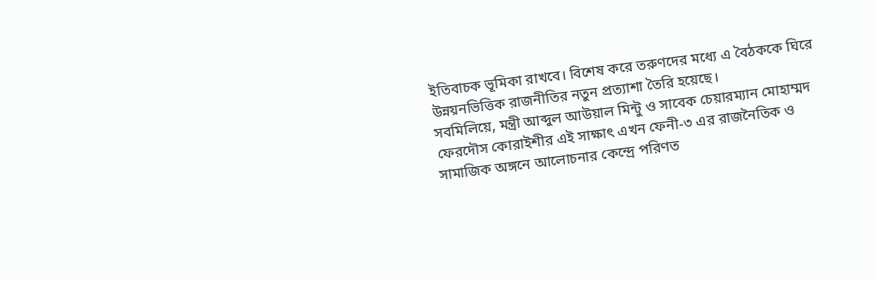ইতিবাচক ভূমিকা রাখবে। বিশেষ করে তরুণদের মধ্যে এ বৈঠককে ঘিরে উন্নয়নভিত্তিক রাজনীতির নতুন প্রত্যাশা তৈরি হয়েছে।
সবমিলিয়ে, মন্ত্রী আব্দুল আউয়াল মিন্টু ও সাবেক চেয়ারম্যান মোহাম্মদ ফেরদৌস কোরাইশীর এই সাক্ষাৎ এখন ফেনী-৩ এর রাজনৈতিক ও সামাজিক অঙ্গনে আলোচনার কেন্দ্রে পরিণত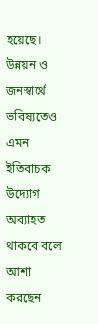হয়েছে। উন্নয়ন ও জনস্বার্থে ভবিষ্যতেও এমন ইতিবাচক উদ্যোগ অব্যাহত থাকবে বলে আশা করছেন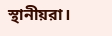স্থানীয়রা।